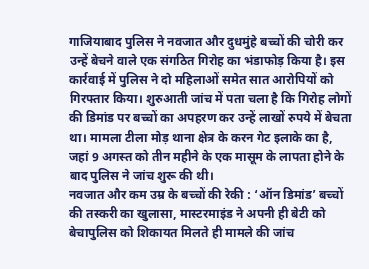गाजियाबाद पुलिस ने नवजात और दुधमुंहे बच्चों की चोरी कर उन्हें बेचने वाले एक संगठित गिरोह का भंडाफोड़ किया है। इस कार्रवाई में पुलिस ने दो महिलाओं समेत सात आरोपियों को गिरफ्तार किया। शुरुआती जांच में पता चला है कि गिरोह लोगों की डिमांड पर बच्चों का अपहरण कर उन्हें लाखों रुपये में बेचता था। मामला टीला मोड़ थाना क्षेत्र के करन गेट इलाके का है, जहां 9 अगस्त को तीन महीने के एक मासूम के लापता होने के बाद पुलिस ने जांच शुरू की थी।
नवजात और कम उम्र के बच्चों की रेकी : ‘ऑन डिमांड’ बच्चों की तस्करी का खुलासा, मास्टरमाइंड ने अपनी ही बेटी को बेचापुलिस को शिकायत मिलते ही मामले की जांच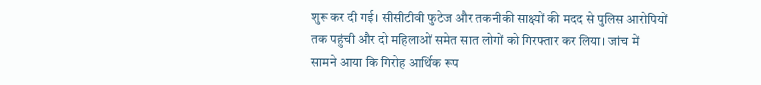शुरू कर दी गई। सीसीटीवी फुटेज और तकनीकी साक्ष्यों की मदद से पुलिस आरोपियों तक पहुंची और दो महिलाओं समेत सात लोगों को गिरफ्तार कर लिया। जांच में सामने आया कि गिरोह आर्थिक रूप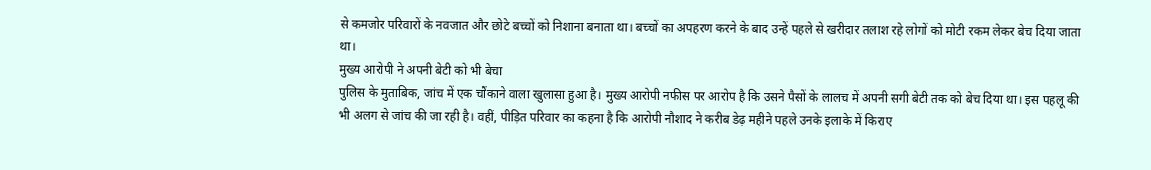से कमजोर परिवारों के नवजात और छोटे बच्चों को निशाना बनाता था। बच्चों का अपहरण करने के बाद उन्हें पहले से खरीदार तलाश रहे लोगों को मोटी रकम लेकर बेच दिया जाता था।
मुख्य आरोपी ने अपनी बेटी को भी बेचा
पुलिस के मुताबिक, जांच में एक चौंकाने वाला खुलासा हुआ है। मुख्य आरोपी नफीस पर आरोप है कि उसने पैसों के लालच में अपनी सगी बेटी तक को बेच दिया था। इस पहलू की भी अलग से जांच की जा रही है। वहीं, पीड़ित परिवार का कहना है कि आरोपी नौशाद ने करीब डेढ़ महीने पहले उनके इलाके में किराए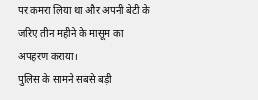पर कमरा लिया था और अपनी बेटी के जरिए तीन महीने के मासूम का अपहरण कराया।
पुलिस के सामने सबसे बड़ी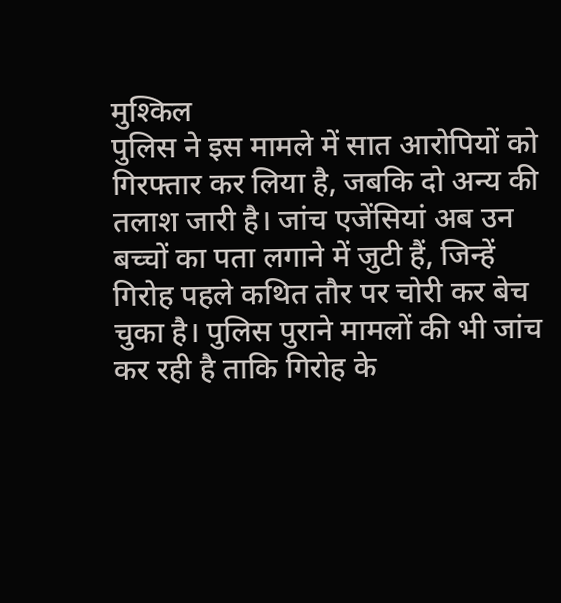मुश्किल
पुलिस ने इस मामले में सात आरोपियों को गिरफ्तार कर लिया है, जबकि दो अन्य की तलाश जारी है। जांच एजेंसियां अब उन बच्चों का पता लगाने में जुटी हैं, जिन्हें गिरोह पहले कथित तौर पर चोरी कर बेच चुका है। पुलिस पुराने मामलों की भी जांच कर रही है ताकि गिरोह के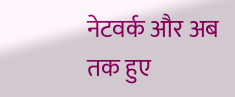नेटवर्क और अब तक हुए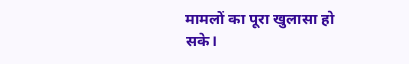मामलों का पूरा खुलासा हो सके।